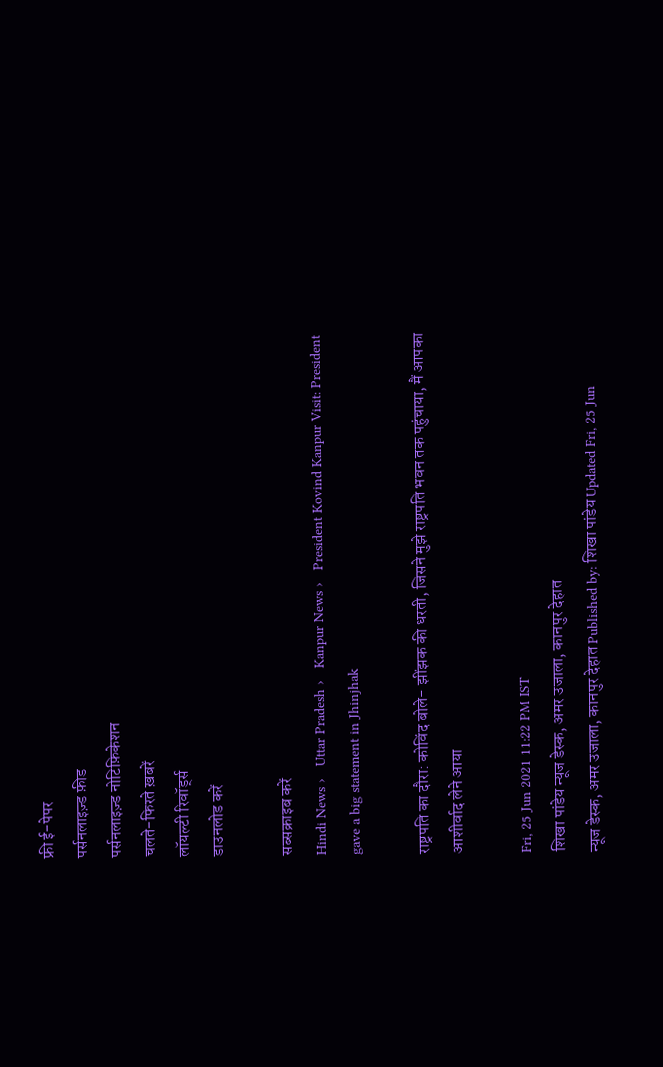फ्री ई-पेपर
पर्सनलाइज़्ड फ़ीड
पर्सनलाइज़्ड नोटिफ़िकेशन
चलते-फिरते ख़बरें
लॉयल्टी रिवॉर्ड्स
डाउनलोड करें

सब्सक्राइब करें
Hindi News ›   Uttar Pradesh ›   Kanpur News ›   President Kovind Kanpur Visit: President gave a big statement in Jhinjhak

राष्ट्रपति का दौरा: कोविंद बोले- झींझक की धरती, जिसने मुझे राष्ट्रपति भवन तक पहुंचाया, मैं आपका आशीर्वाद लेने आया

Fri, 25 Jun 2021 11:22 PM IST
शिखा पांडेय न्यूज डेस्क, अमर उजाला, कानपुर देहात
न्यूज डेस्क, अमर उजाला, कानपुर देहात Published by: शिखा पांडेय Updated Fri, 25 Jun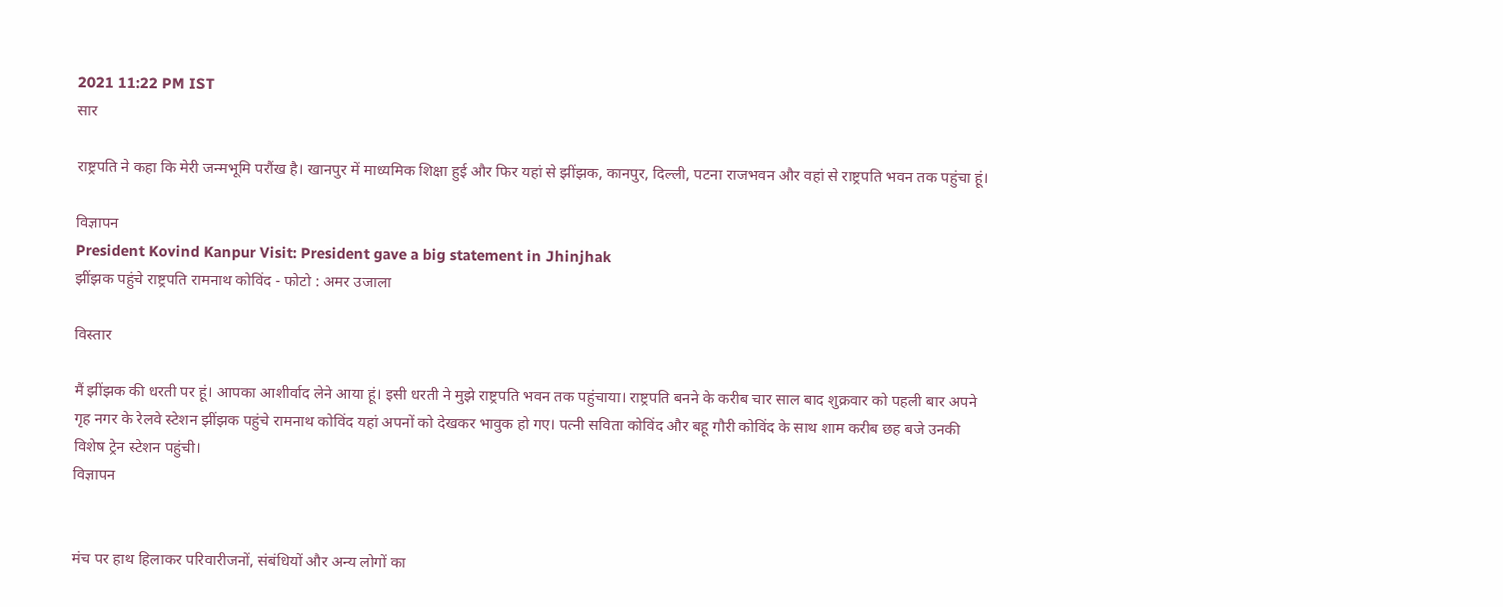2021 11:22 PM IST
सार

राष्ट्रपति ने कहा कि मेरी जन्मभूमि परौंख है। खानपुर में माध्यमिक शिक्षा हुई और फिर यहां से झींझक, कानपुर, दिल्ली, पटना राजभवन और वहां से राष्ट्रपति भवन तक पहुंचा हूं।

विज्ञापन
President Kovind Kanpur Visit: President gave a big statement in Jhinjhak
झींझक पहुंचे राष्ट्रपति रामनाथ कोविंद - फोटो : अमर उजाला

विस्तार

मैं झींझक की धरती पर हूं। आपका आशीर्वाद लेने आया हूं। इसी धरती ने मुझे राष्ट्रपति भवन तक पहुंचाया। राष्ट्रपति बनने के करीब चार साल बाद शुक्रवार को पहली बार अपने गृह नगर के रेलवे स्टेशन झींझक पहुंचे रामनाथ कोविंद यहां अपनों को देखकर भावुक हो गए। पत्नी सविता कोविंद और बहू गौरी कोविंद के साथ शाम करीब छह बजे उनकी विशेष ट्रेन स्टेशन पहुंची।
विज्ञापन


मंच पर हाथ हिलाकर परिवारीजनों, संबंधियों और अन्य लोगों का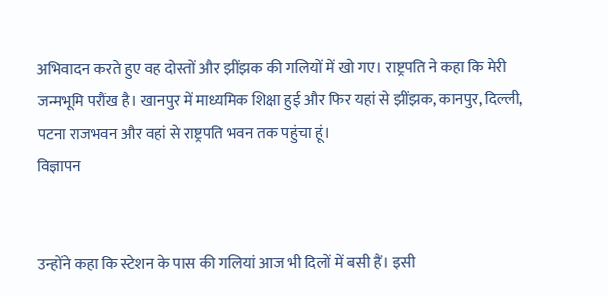अभिवादन करते हुए वह दोस्तों और झींझक की गलियों में खो गए। राष्ट्रपति ने कहा कि मेरी जन्मभूमि परौंख है। खानपुर में माध्यमिक शिक्षा हुई और फिर यहां से झींझक, कानपुर, दिल्ली, पटना राजभवन और वहां से राष्ट्रपति भवन तक पहुंचा हूं।
विज्ञापन


उन्होंने कहा कि स्टेशन के पास की गलियां आज भी दिलों में बसी हैं। इसी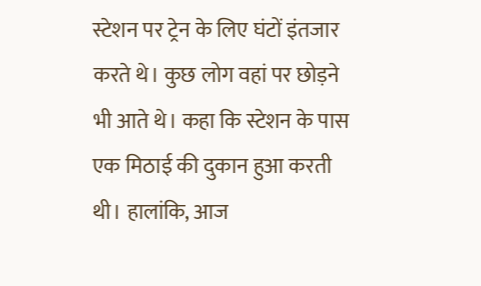स्टेशन पर ट्रेन के लिए घंटों इंतजार करते थे। कुछ लोग वहां पर छोड़ने भी आते थे। कहा कि स्टेशन के पास एक मिठाई की दुकान हुआ करती थी। हालांकि, आज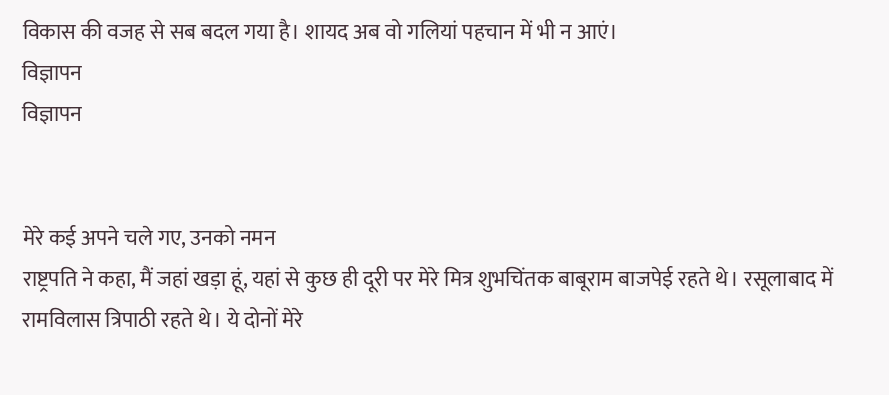विकास की वजह से सब बदल गया है। शायद अब वो गलियां पहचान में भी न आएं।
विज्ञापन
विज्ञापन


मेरे कई अपने चले गए, उनको नमन
राष्ट्रपति ने कहा, मैं जहां खड़ा हूं, यहां से कुछ ही दूरी पर मेरे मित्र शुभचिंतक बाबूराम बाजपेई रहते थे। रसूलाबाद में रामविलास त्रिपाठी रहते थे। ये दोनों मेरे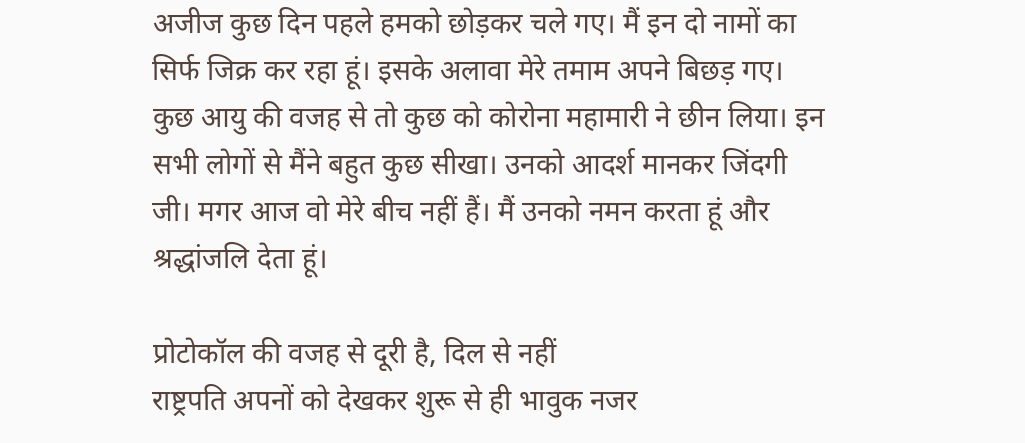अजीज कुछ दिन पहले हमको छोड़कर चले गए। मैं इन दो नामों का सिर्फ जिक्र कर रहा हूं। इसके अलावा मेरे तमाम अपने बिछड़ गए। कुछ आयु की वजह से तो कुछ को कोरोना महामारी ने छीन लिया। इन सभी लोगों से मैंने बहुत कुछ सीखा। उनको आदर्श मानकर जिंदगी जी। मगर आज वो मेरे बीच नहीं हैं। मैं उनको नमन करता हूं और श्रद्धांजलि देता हूं।

प्रोटोकॉल की वजह से दूरी है, दिल से नहीं
राष्ट्रपति अपनों को देखकर शुरू से ही भावुक नजर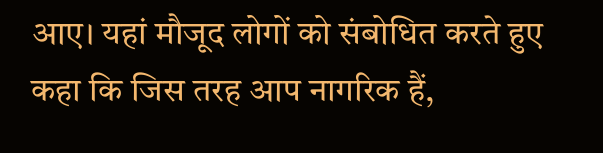आए। यहां मौजूद लोगों को संबोधित करते हुए कहा कि जिस तरह आप नागरिक हैं,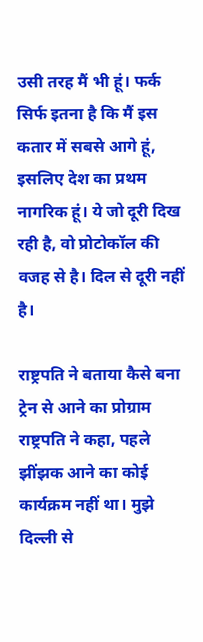उसी तरह मैं भी हूं। फर्क सिर्फ इतना है कि मैं इस कतार में सबसे आगे हूं, इसलिए देश का प्रथम नागरिक हूं। ये जो दूरी दिख रही है, वो प्रोटोकॉल की वजह से है। दिल से दूरी नहीं है।

राष्ट्रपति ने बताया कैसे बना ट्रेन से आने का प्रोग्राम
राष्ट्रपति ने कहा, पहले झींझक आने का कोई कार्यक्रम नहीं था। मुझे दिल्ली से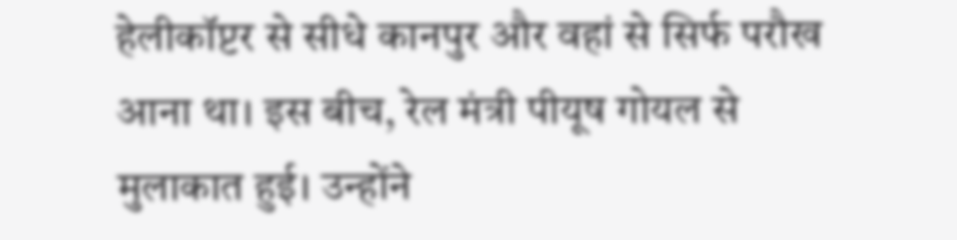हेलीकॉप्टर से सीधे कानपुर और वहां से सिर्फ परौख आना था। इस बीच, रेल मंत्री पीयूष गोयल से मुलाकात हुई। उन्होंने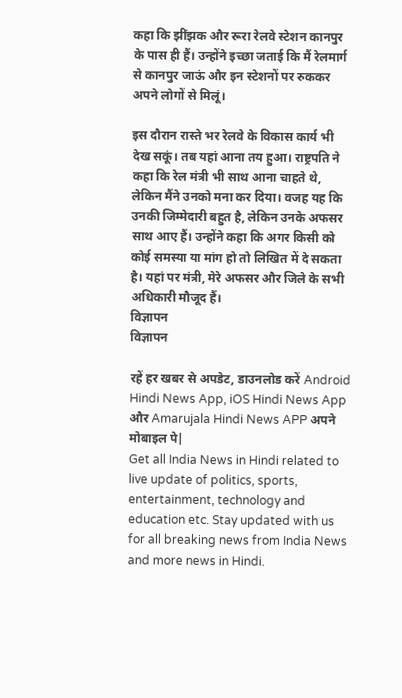कहा कि झींझक और रूरा रेलवे स्टेशन कानपुर के पास ही हैं। उन्होंने इच्छा जताई कि मैं रेलमार्ग से कानपुर जाऊं और इन स्टेशनों पर रुककर अपने लोगों से मिलूं।

इस दौरान रास्ते भर रेलवे के विकास कार्य भी देख सकूं। तब यहां आना तय हुआ। राष्ट्रपति ने कहा कि रेल मंत्री भी साथ आना चाहते थे, लेकिन मैंने उनको मना कर दिया। वजह यह कि उनकी जिम्मेदारी बहुत है, लेकिन उनके अफसर साथ आए हैं। उन्होंने कहा कि अगर किसी को कोई समस्या या मांग हो तो लिखित में दे सकता है। यहां पर मंत्री, मेरे अफसर और जिले के सभी अधिकारी मौजूद हैं।
विज्ञापन
विज्ञापन

रहें हर खबर से अपडेट, डाउनलोड करें Android Hindi News App, iOS Hindi News App और Amarujala Hindi News APP अपने मोबाइल पे|
Get all India News in Hindi related to live update of politics, sports, entertainment, technology and education etc. Stay updated with us for all breaking news from India News and more news in Hindi.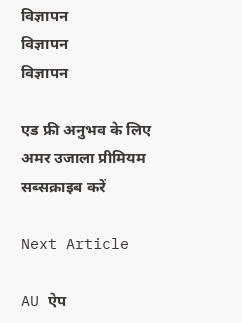विज्ञापन
विज्ञापन
विज्ञापन

एड फ्री अनुभव के लिए अमर उजाला प्रीमियम सब्सक्राइब करें

Next Article

AU ऐप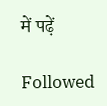में पढ़ें

Followed